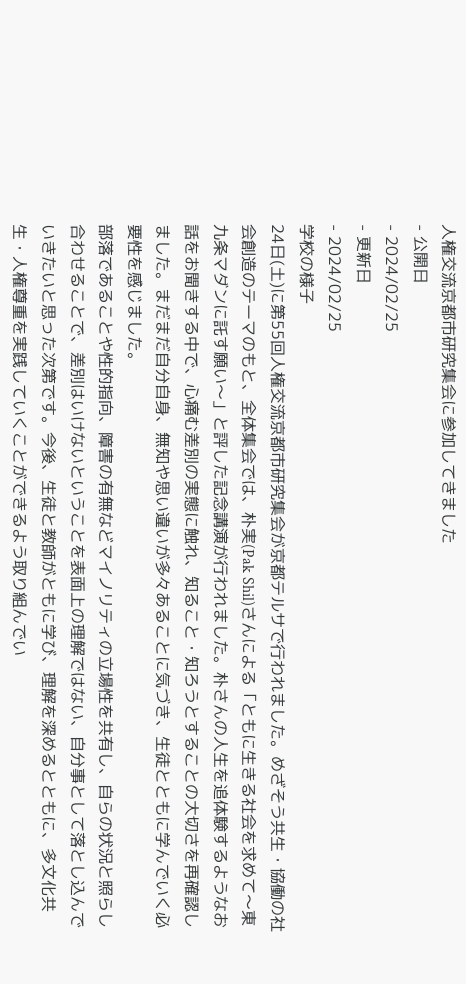人権交流京都市研究集会に参加してきました
- 公開日
- 2024/02/25
- 更新日
- 2024/02/25
学校の様子
24日(土)に第55回人権交流京都市研究集会が京都テルサで行われました。めざそう共生・協働の社会創造のテーマのもと、全体集会では、朴実(Pak Shil)さんによる「ともに生きる社会を求めて〜東九条マダンに託す願い〜」と評した記念講演が行われました。朴さんの人生を追体験するようなお話をお聞きする中で、心痛む差別の実態に触れ、知ること・知ろうとすることの大切さを再確認しました。まだまだ自分自身、無知や思い違いが多々あることに気づき、生徒とともに学んでいく必要性を感じました。
部落であることや性的指向、障害の有無などマイノリティの立場性を共有し、自らの状況と照らし合わせることで、差別はいけないということを表面上の理解ではない、自分事として落とし込んでいきたいと思った次第です。今後、生徒と教師がともに学び、理解を深めるとともに、多文化共生・人権尊重を実践していくことができるよう取り組んでい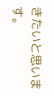きたいと思います。